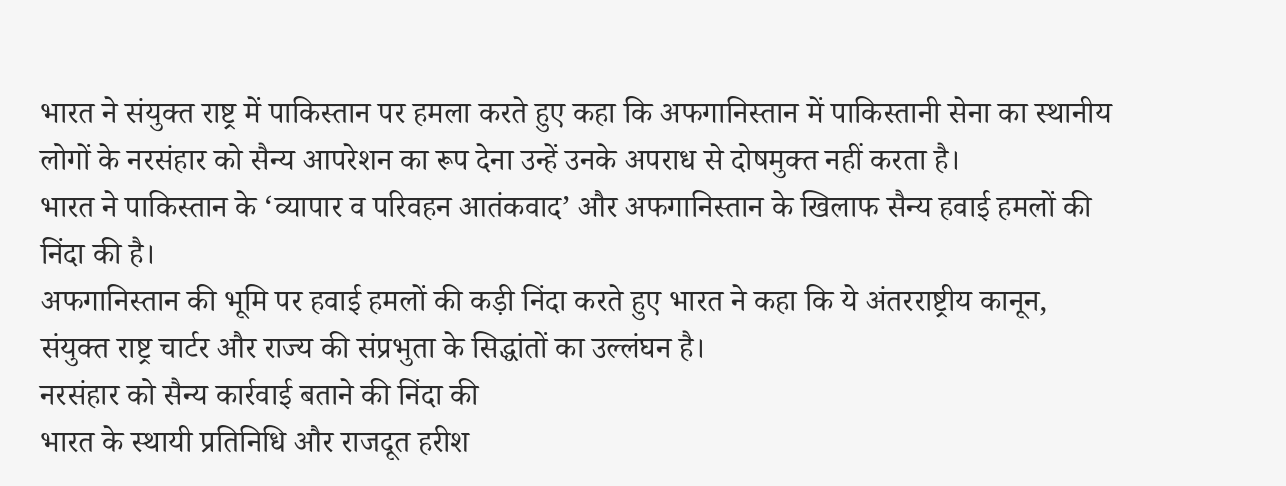भारत ने संयुक्त राष्ट्र में पाकिस्तान पर हमला करते हुए कहा कि अफगानिस्तान में पाकिस्तानी सेना का स्थानीय लोगों के नरसंहार को सैन्य आपरेशन का रूप देना उन्हें उनके अपराध से दोषमुक्त नहीं करता है।
भारत ने पाकिस्तान के ‘व्यापार व परिवहन आतंकवाद’ और अफगानिस्तान के खिलाफ सैन्य हवाई हमलों की निंदा की है।
अफगानिस्तान की भूमि पर हवाई हमलों की कड़ी निंदा करते हुए भारत ने कहा कि ये अंतरराष्ट्रीय कानून, संयुक्त राष्ट्र चार्टर और राज्य की संप्रभुता के सिद्धांतों का उल्लंघन है।
नरसंहार को सैन्य कार्रवाई बताने की निंदा की
भारत के स्थायी प्रतिनिधि और राजदूत हरीश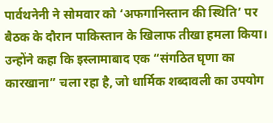पार्वथनेनी ने सोमवार को ‘अफगानिस्तान की स्थिति’ पर बैठक के दौरान पाकिस्तान के खिलाफ तीखा हमला किया।
उन्होंने कहा कि इस्लामाबाद एक “संगठित घृणा का कारखाना” चला रहा है, जो धार्मिक शब्दावली का उपयोग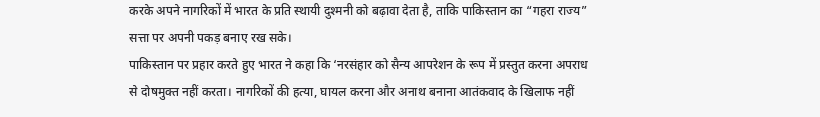करके अपने नागरिकों में भारत के प्रति स्थायी दुश्मनी को बढ़ावा देता है, ताकि पाकिस्तान का “गहरा राज्य” सत्ता पर अपनी पकड़ बनाए रख सके।
पाकिस्तान पर प्रहार करते हुए भारत ने कहा कि ‘नरसंहार को सैन्य आपरेशन के रूप में प्रस्तुत करना अपराध से दोषमुक्त नहीं करता। नागरिकों की हत्या, घायल करना और अनाथ बनाना आतंकवाद के खिलाफ नहीं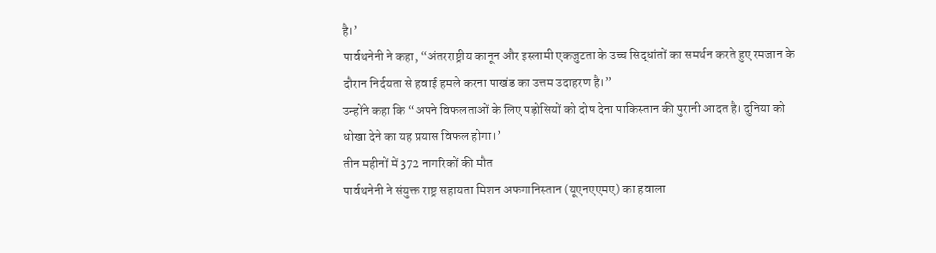है।’
पार्वथनेनी ने कहा, “अंतरराष्ट्रीय कानून और इस्लामी एकजुटता के उच्च सिद्धांतों का समर्थन करते हुए रमजान के दौरान निर्दयता से हवाई हमले करना पाखंड का उत्तम उदाहरण है।”
उन्होंने कहा कि “अपने विफलताओं के लिए पड़ोसियों को दोष देना पाकिस्तान की पुरानी आदत है। दुनिया को धोखा देने का यह प्रयास विफल होगा।’
तीन महीनों में 372 नागरिकों की मौत
पार्वथनेनी ने संयुक्त राष्ट्र सहायता मिशन अफगानिस्तान (यूएनएएमए) का हवाला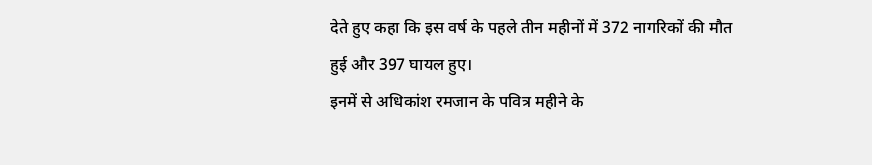देते हुए कहा कि इस वर्ष के पहले तीन महीनों में 372 नागरिकों की मौत हुई और 397 घायल हुए।
इनमें से अधिकांश रमजान के पवित्र महीने के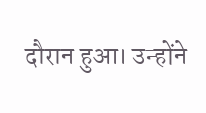दौरान हुआ। उन्होंने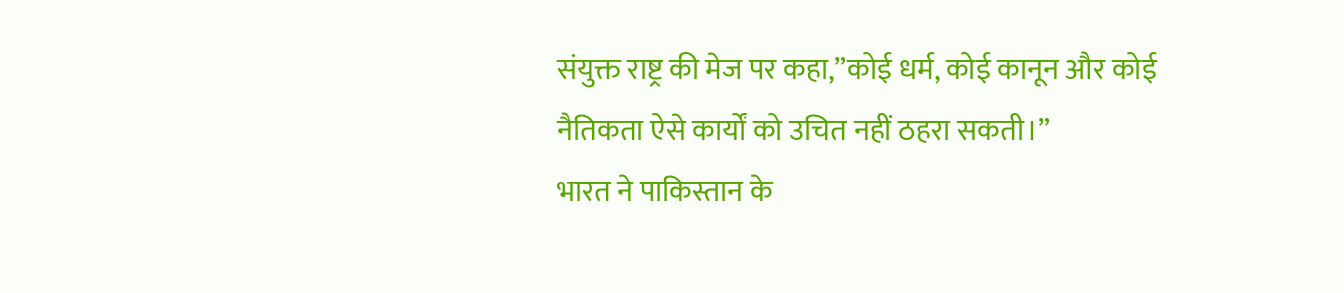संयुक्त राष्ट्र की मेज पर कहा,”कोई धर्म, कोई कानून और कोई नैतिकता ऐसे कार्यों को उचित नहीं ठहरा सकती।”
भारत ने पाकिस्तान के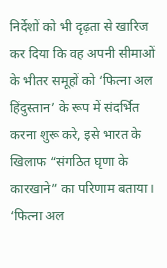निर्देशों को भी दृढ़ता से खारिज कर दिया कि वह अपनी सीमाओं के भीतर समूहों को ‘फित्ना अल हिंदुस्तान’ के रूप में संदर्भित करना शुरू करे, इसे भारत के खिलाफ “संगठित घृणा के कारखाने” का परिणाम बताया। ‘फित्ना अल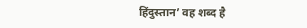हिंदुस्तान’ वह शब्द है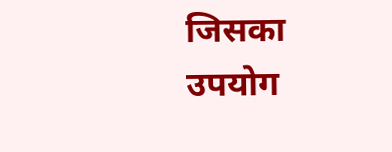जिसका उपयोग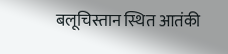बलूचिस्तान स्थित आतंकी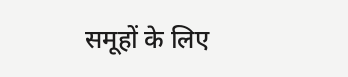समूहों के लिए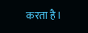करता है।